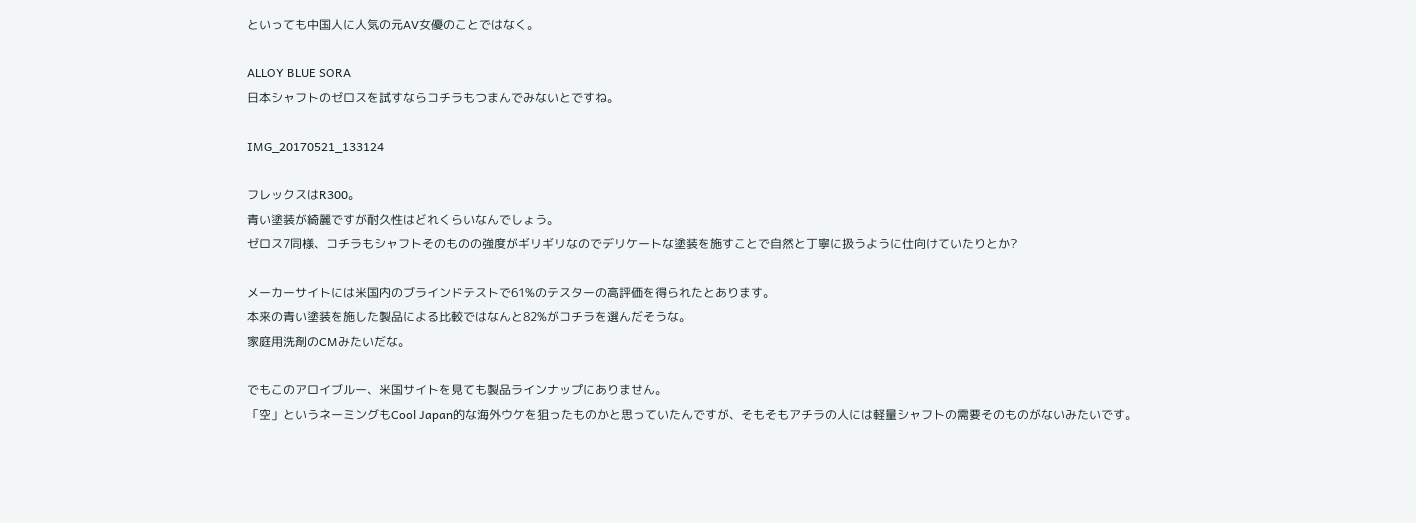といっても中国人に人気の元AV女優のことではなく。

ALLOY BLUE SORA
日本シャフトのゼロスを試すならコチラもつまんでみないとですね。

IMG_20170521_133124

フレックスはR300。
青い塗装が綺麗ですが耐久性はどれくらいなんでしょう。
ゼロス7同様、コチラもシャフトそのものの強度がギリギリなのでデリケートな塗装を施すことで自然と丁寧に扱うように仕向けていたりとか?

メーカーサイトには米国内のブラインドテストで61%のテスターの高評価を得られたとあります。
本来の青い塗装を施した製品による比較ではなんと82%がコチラを選んだそうな。
家庭用洗剤のCMみたいだな。

でもこのアロイブルー、米国サイトを見ても製品ラインナップにありません。
「空」というネーミングもCool Japan的な海外ウケを狙ったものかと思っていたんですが、そもそもアチラの人には軽量シャフトの需要そのものがないみたいです。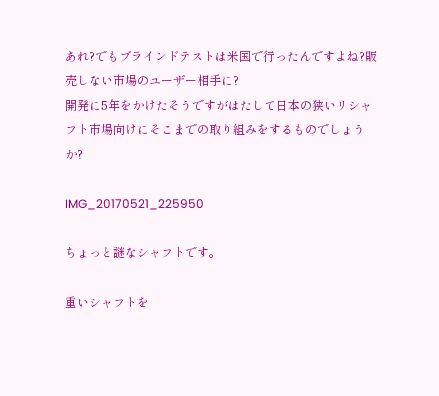あれ?でもブラインドテストは米国で行ったんですよね?販売しない市場のユーザー相手に?
開発に5年をかけたそうですがはたして日本の狭いリシャフト市場向けにそこまでの取り組みをするものでしょうか?

IMG_20170521_225950

ちょっと謎なシャフトです。

重いシャフトを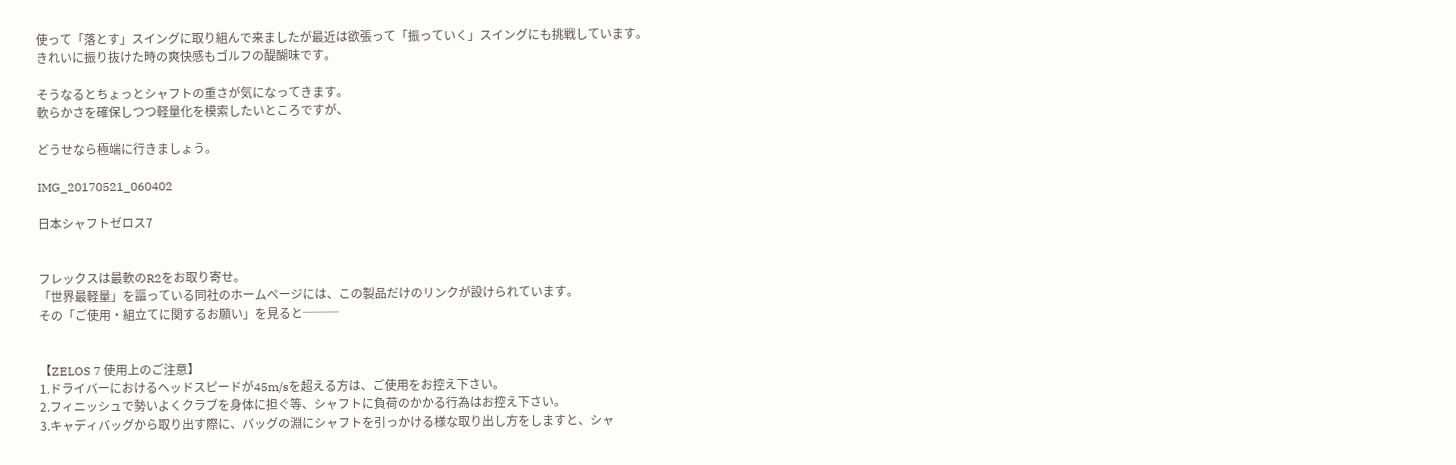使って「落とす」スイングに取り組んで来ましたが最近は欲張って「振っていく」スイングにも挑戦しています。
きれいに振り抜けた時の爽快感もゴルフの醍醐味です。

そうなるとちょっとシャフトの重さが気になってきます。
軟らかさを確保しつつ軽量化を模索したいところですが、

どうせなら極端に行きましょう。

IMG_20170521_060402

日本シャフトゼロス7


フレックスは最軟のR2をお取り寄せ。
「世界最軽量」を謳っている同社のホームページには、この製品だけのリンクが設けられています。
その「ご使用・組立てに関するお願い」を見ると───


【ZELOS 7 使用上のご注意】
1.ドライバーにおけるヘッドスピードが45m/sを超える方は、ご使用をお控え下さい。
2.フィニッシュで勢いよくクラブを身体に担ぐ等、シャフトに負荷のかかる行為はお控え下さい。
3.キャディバッグから取り出す際に、バッグの淵にシャフトを引っかける様な取り出し方をしますと、シャ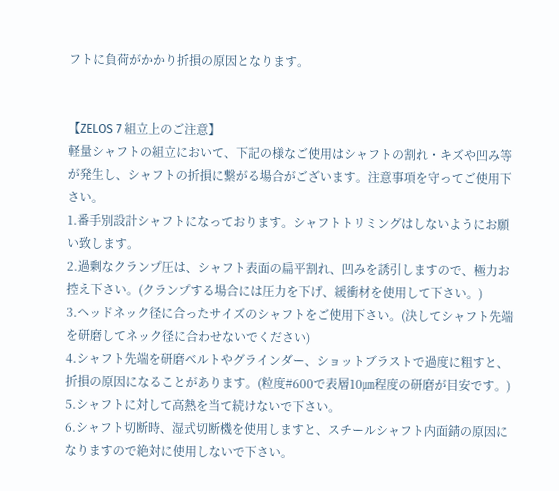フトに負荷がかかり折損の原因となります。


【ZELOS 7 組立上のご注意】
軽量シャフトの組立において、下記の様なご使用はシャフトの割れ・キズや凹み等が発生し、シャフトの折損に繋がる場合がございます。注意事項を守ってご使用下さい。
1.番手別設計シャフトになっております。シャフトトリミングはしないようにお願い致します。
2.過剰なクランプ圧は、シャフト表面の扁平割れ、凹みを誘引しますので、極力お控え下さい。(クランプする場合には圧力を下げ、緩衝材を使用して下さい。)
3.ヘッドネック径に合ったサイズのシャフトをご使用下さい。(決してシャフト先端を研磨してネック径に合わせないでください)
4.シャフト先端を研磨ベルトやグラインダー、ショットブラストで過度に粗すと、折損の原因になることがあります。(粒度#600で表層10㎛程度の研磨が目安です。)
5.シャフトに対して高熱を当て続けないで下さい。
6.シャフト切断時、湿式切断機を使用しますと、スチールシャフト内面錆の原因になりますので絶対に使用しないで下さい。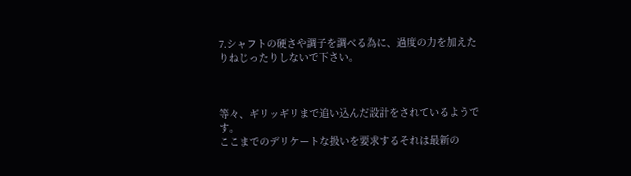7.シャフトの硬さや調子を調べる為に、過度の力を加えたりねじったりしないで下さい。



等々、ギリッギリまで追い込んだ設計をされているようです。
ここまでのデリケートな扱いを要求するそれは最新の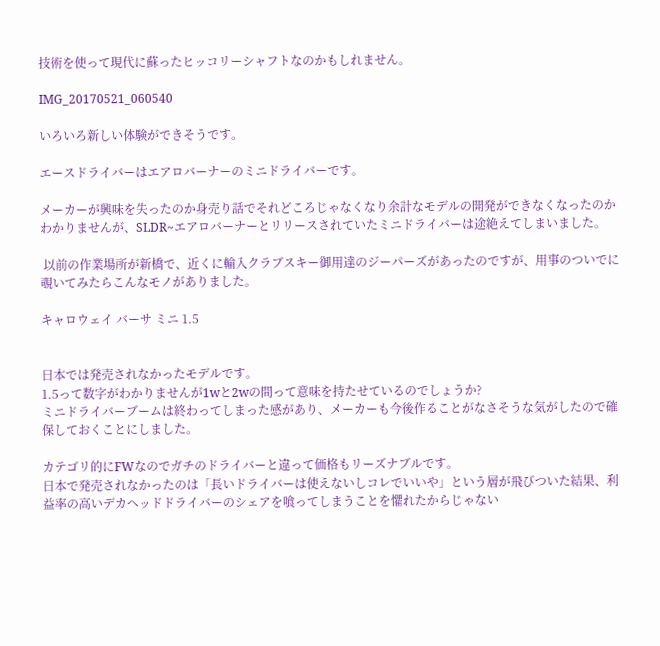技術を使って現代に蘇ったヒッコリーシャフトなのかもしれません。

IMG_20170521_060540

いろいろ新しい体験ができそうです。

エースドライバーはエアロバーナーのミニドライバーです。

メーカーが興味を失ったのか身売り話でそれどころじゃなくなり余計なモデルの開発ができなくなったのかわかりませんが、SLDR~エアロバーナーとリリースされていたミニドライバーは途絶えてしまいました。

 以前の作業場所が新橋で、近くに輸入クラブスキー御用達のジーパーズがあったのですが、用事のついでに覗いてみたらこんなモノがありました。

キャロウェイ バーサ ミニ 1.5


日本では発売されなかったモデルです。
1.5って数字がわかりませんが1wと2wの間って意味を持たせているのでしょうか?
ミニドライバーブームは終わってしまった感があり、メーカーも今後作ることがなさそうな気がしたので確保しておくことにしました。

カテゴリ的にFWなのでガチのドライバーと違って価格もリーズナブルです。
日本で発売されなかったのは「長いドライバーは使えないしコレでいいや」という層が飛びついた結果、利益率の高いデカヘッドドライバーのシェアを喰ってしまうことを懼れたからじゃない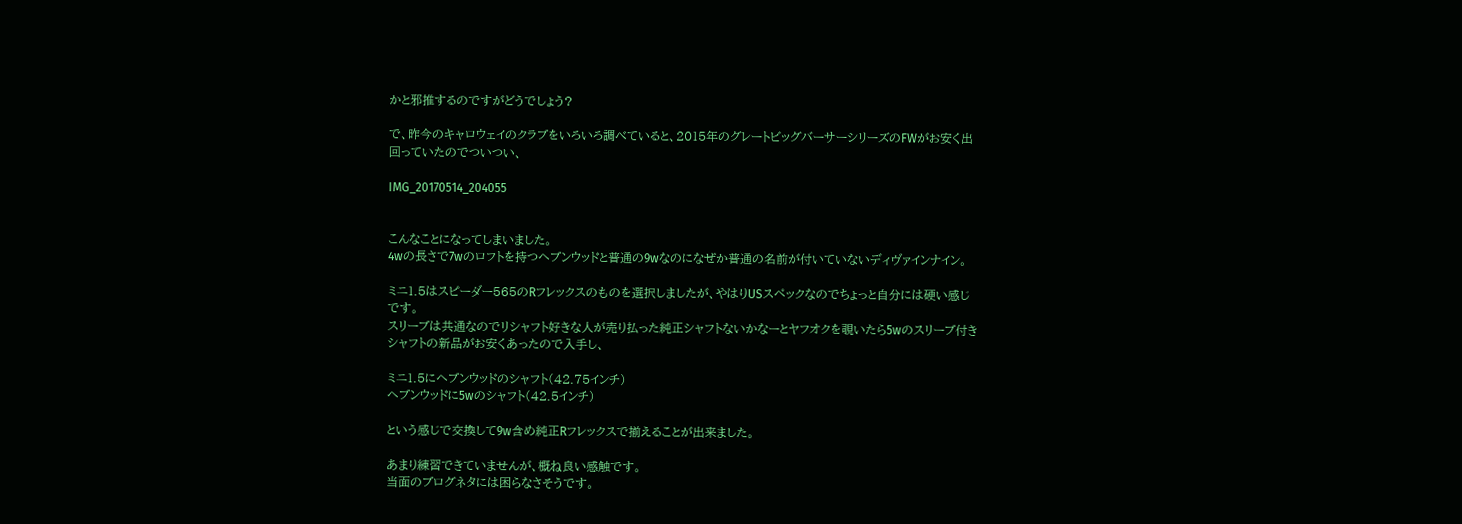かと邪推するのですがどうでしょう?

で、昨今のキャロウェイのクラブをいろいろ調べていると、2015年のグレートビッグバーサーシリーズのFWがお安く出回っていたのでついつい、

IMG_20170514_204055


こんなことになってしまいました。
4wの長さで7wのロフトを持つヘブンウッドと普通の9wなのになぜか普通の名前が付いていないディヴァインナイン。

ミニ1.5はスピーダー565のRフレックスのものを選択しましたが、やはりUSスペックなのでちょっと自分には硬い感じです。
スリーブは共通なのでリシャフト好きな人が売り払った純正シャフトないかなーとヤフオクを覗いたら5wのスリーブ付きシャフトの新品がお安くあったので入手し、

ミニ1.5にヘブンウッドのシャフト(42.75インチ)
ヘブンウッドに5wのシャフト(42.5インチ)

という感じで交換して9w含め純正Rフレックスで揃えることが出来ました。

あまり練習できていませんが、概ね良い感触です。
当面のブログネタには困らなさそうです。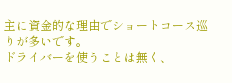主に資金的な理由でショートコース巡りが多いです。
ドライバーを使うことは無く、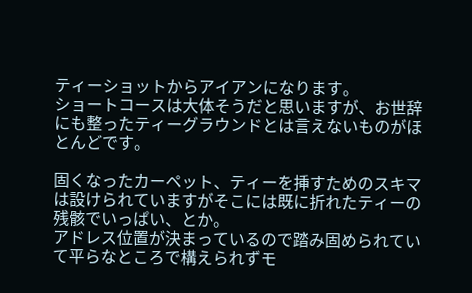ティーショットからアイアンになります。
ショートコースは大体そうだと思いますが、お世辞にも整ったティーグラウンドとは言えないものがほとんどです。

固くなったカーペット、ティーを挿すためのスキマは設けられていますがそこには既に折れたティーの残骸でいっぱい、とか。
アドレス位置が決まっているので踏み固められていて平らなところで構えられずモ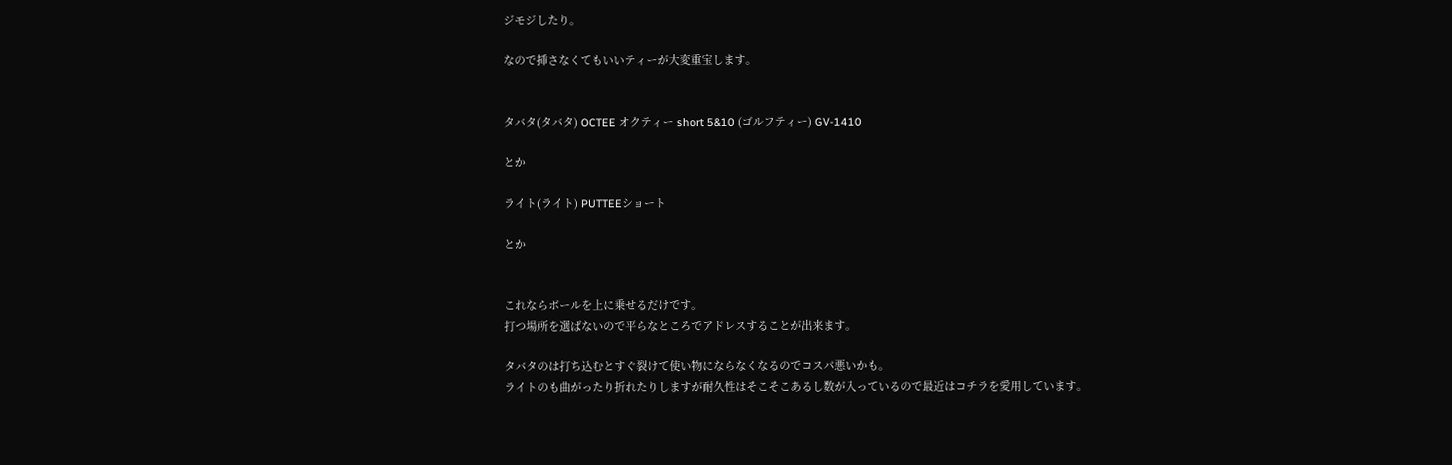ジモジしたり。

なので挿さなくてもいいティーが大変重宝します。


タバタ(タバタ) OCTEE オクティー short 5&10 (ゴルフティー) GV-1410

とか

ライト(ライト) PUTTEEショート

とか


これならボールを上に乗せるだけです。
打つ場所を選ばないので平らなところでアドレスすることが出来ます。

タバタのは打ち込むとすぐ裂けて使い物にならなくなるのでコスパ悪いかも。
ライトのも曲がったり折れたりしますが耐久性はそこそこあるし数が入っているので最近はコチラを愛用しています。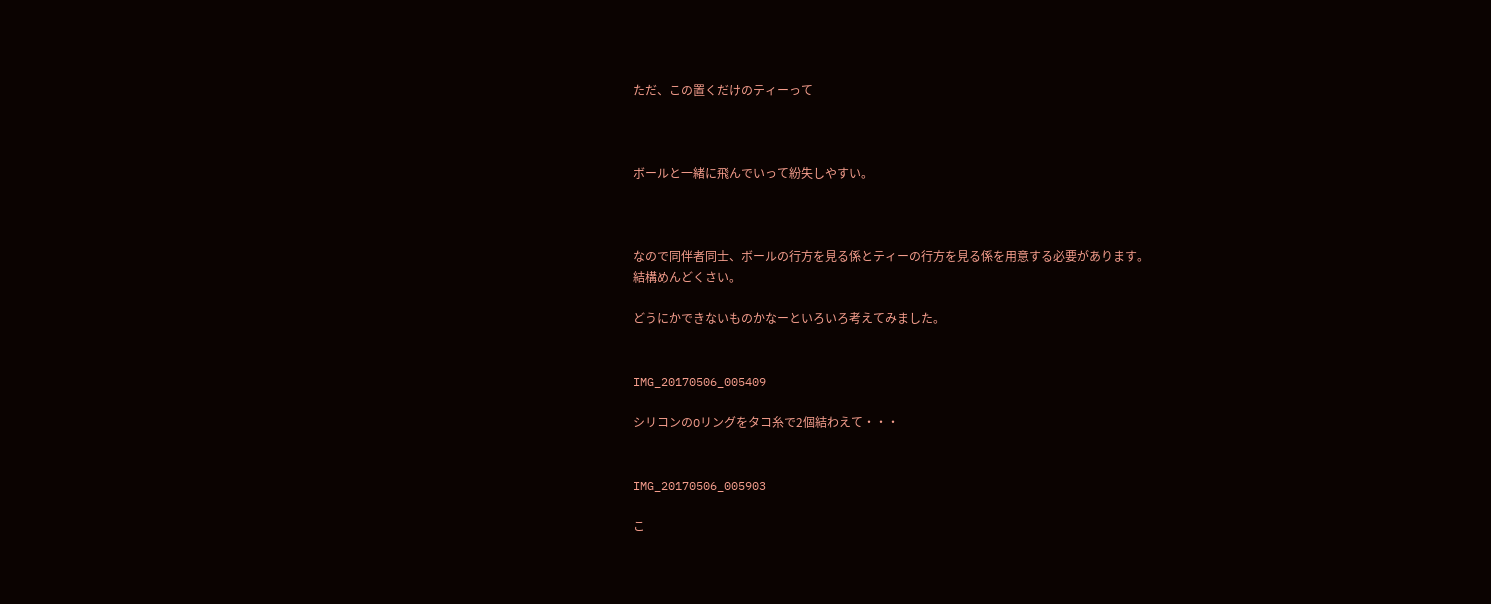ただ、この置くだけのティーって



ボールと一緒に飛んでいって紛失しやすい。



なので同伴者同士、ボールの行方を見る係とティーの行方を見る係を用意する必要があります。
結構めんどくさい。

どうにかできないものかなーといろいろ考えてみました。


IMG_20170506_005409

シリコンのOリングをタコ糸で2個結わえて・・・


IMG_20170506_005903

こ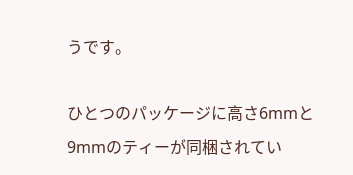うです。

ひとつのパッケージに高さ6mmと9mmのティーが同梱されてい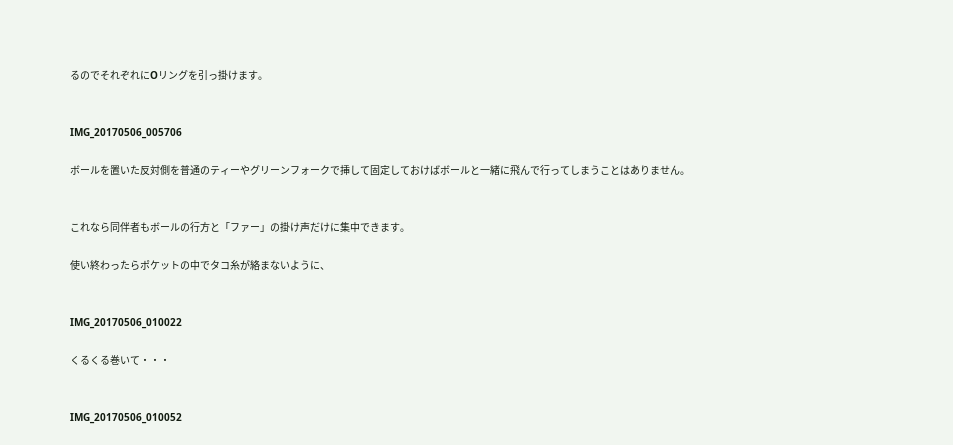るのでそれぞれにOリングを引っ掛けます。


IMG_20170506_005706

ボールを置いた反対側を普通のティーやグリーンフォークで挿して固定しておけばボールと一緒に飛んで行ってしまうことはありません。


これなら同伴者もボールの行方と「ファー」の掛け声だけに集中できます。

使い終わったらポケットの中でタコ糸が絡まないように、


IMG_20170506_010022

くるくる巻いて・・・


IMG_20170506_010052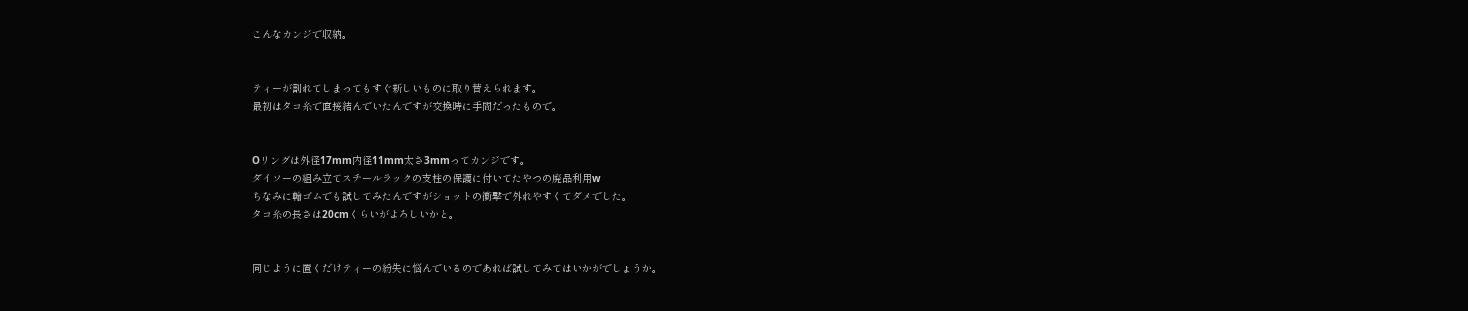こんなカンジで収納。


ティーが割れてしまってもすぐ新しいものに取り替えられます。
最初はタコ糸で直接結んでいたんですが交換時に手間だったもので。


Oリングは外径17mm内径11mm太さ3mmってカンジです。
ダイソーの組み立てスチールラックの支柱の保護に付いてたやつの廃品利用w
ちなみに輪ゴムでも試してみたんですがショットの衝撃で外れやすくてダメでした。
タコ糸の長さは20cmくらいがよろしいかと。


同じように置くだけティーの紛失に悩んでいるのであれば試してみてはいかがでしょうか。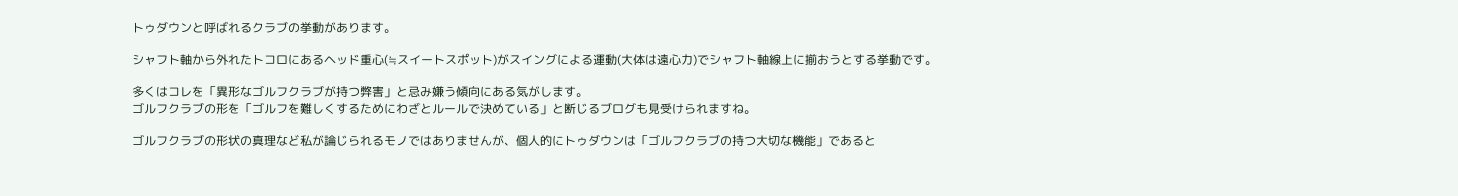トゥダウンと呼ばれるクラブの挙動があります。

シャフト軸から外れたトコロにあるヘッド重心(≒スイートスポット)がスイングによる運動(大体は遠心力)でシャフト軸線上に揃おうとする挙動です。

多くはコレを「異形なゴルフクラブが持つ弊害」と忌み嫌う傾向にある気がします。
ゴルフクラブの形を「ゴルフを難しくするためにわざとルールで決めている」と断じるブログも見受けられますね。

ゴルフクラブの形状の真理など私が論じられるモノではありませんが、個人的にトゥダウンは「ゴルフクラブの持つ大切な機能」であると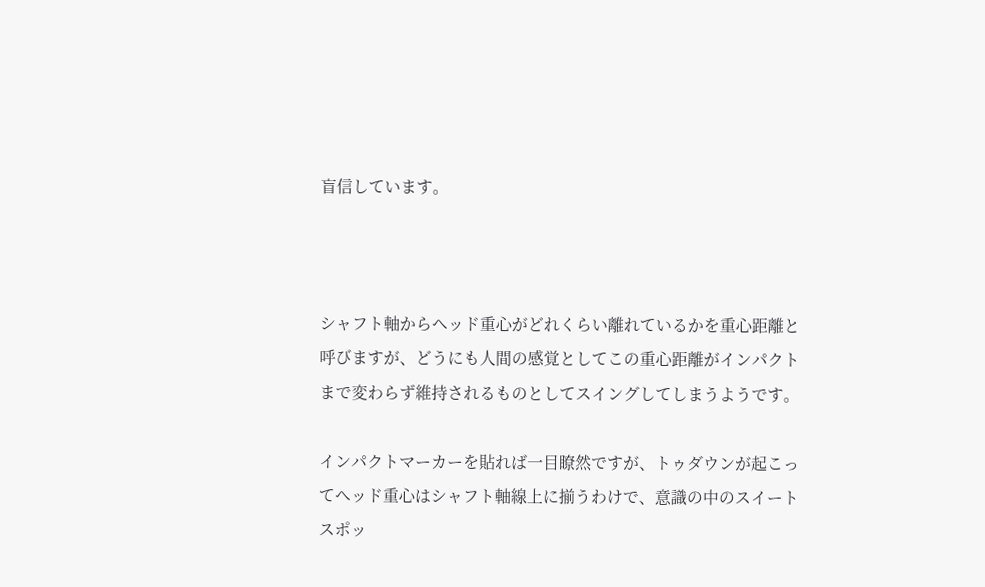盲信しています。



シャフト軸からヘッド重心がどれくらい離れているかを重心距離と呼びますが、どうにも人間の感覚としてこの重心距離がインパクトまで変わらず維持されるものとしてスイングしてしまうようです。

インパクトマーカーを貼れば一目瞭然ですが、トゥダウンが起こってヘッド重心はシャフト軸線上に揃うわけで、意識の中のスイートスポッ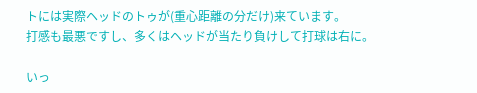トには実際ヘッドのトゥが(重心距離の分だけ)来ています。
打感も最悪ですし、多くはヘッドが当たり負けして打球は右に。

いっ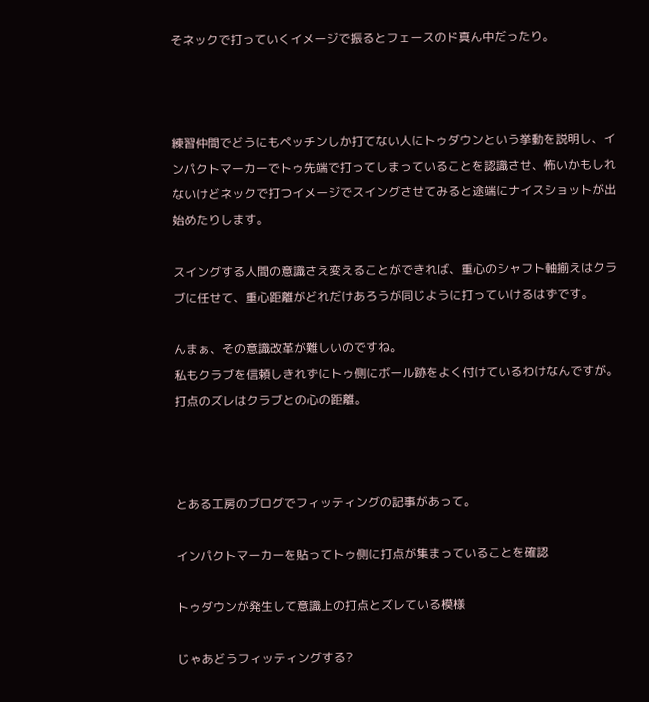そネックで打っていくイメージで振るとフェースのド真ん中だったり。



練習仲間でどうにもペッチンしか打てない人にトゥダウンという挙動を説明し、インパクトマーカーでトゥ先端で打ってしまっていることを認識させ、怖いかもしれないけどネックで打つイメージでスイングさせてみると途端にナイスショットが出始めたりします。

スイングする人間の意識さえ変えることができれば、重心のシャフト軸揃えはクラブに任せて、重心距離がどれだけあろうが同じように打っていけるはずです。

んまぁ、その意識改革が難しいのですね。
私もクラブを信頼しきれずにトゥ側にボール跡をよく付けているわけなんですが。
打点のズレはクラブとの心の距離。



とある工房のブログでフィッティングの記事があって。

インパクトマーカーを貼ってトゥ側に打点が集まっていることを確認

トゥダウンが発生して意識上の打点とズレている模様

じゃあどうフィッティングする?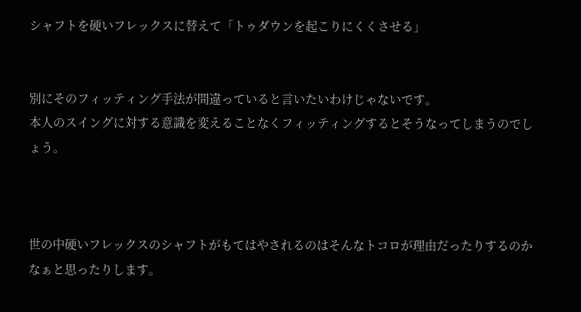シャフトを硬いフレックスに替えて「トゥダウンを起こりにくくさせる」


別にそのフィッティング手法が間違っていると言いたいわけじゃないです。
本人のスイングに対する意識を変えることなくフィッティングするとそうなってしまうのでしょう。



世の中硬いフレックスのシャフトがもてはやされるのはそんなトコロが理由だったりするのかなぁと思ったりします。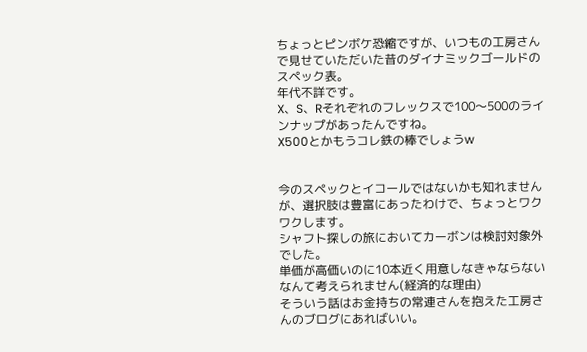ちょっとピンボケ恐縮ですが、いつもの工房さんで見せていただいた昔のダイナミックゴールドのスペック表。
年代不詳です。
X、S、Rそれぞれのフレックスで100〜500のラインナップがあったんですね。
X500とかもうコレ鉄の棒でしょうw


今のスペックとイコールではないかも知れませんが、選択肢は豊富にあったわけで、ちょっとワクワクします。
シャフト探しの旅においてカーボンは検討対象外でした。
単価が高価いのに10本近く用意しなきゃならないなんて考えられません(経済的な理由)
そういう話はお金持ちの常連さんを抱えた工房さんのブログにあればいい。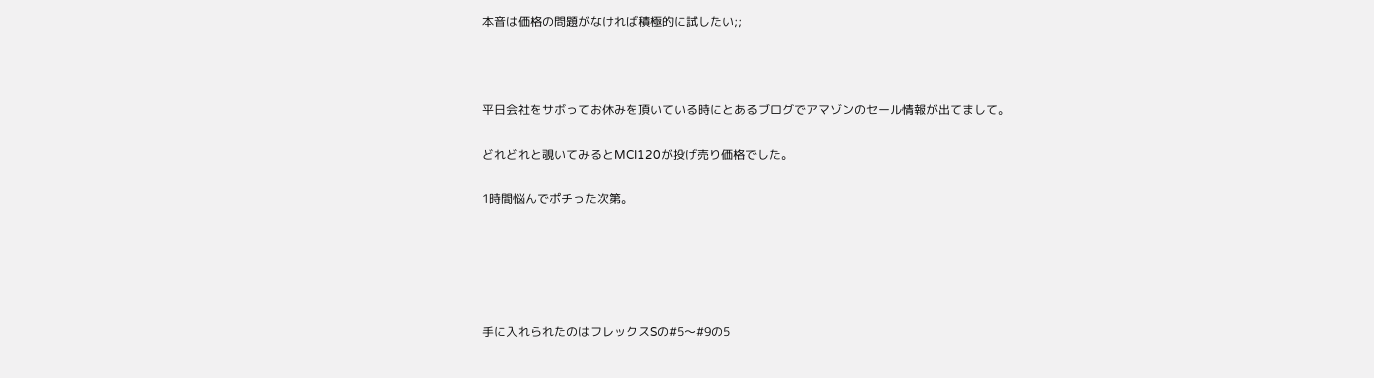本音は価格の問題がなければ積極的に試したい;;



平日会社をサボってお休みを頂いている時にとあるブログでアマゾンのセール情報が出てまして。

どれどれと覗いてみるとMCI120が投げ売り価格でした。

1時間悩んでポチった次第。





手に入れられたのはフレックスSの#5〜#9の5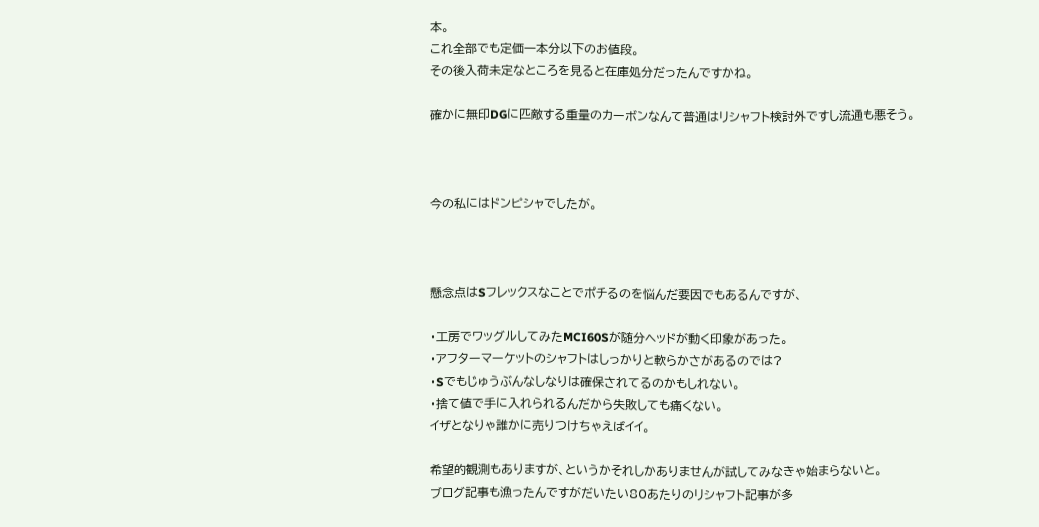本。
これ全部でも定価一本分以下のお値段。
その後入荷未定なところを見ると在庫処分だったんですかね。

確かに無印DGに匹敵する重量のカーボンなんて普通はリシャフト検討外ですし流通も悪そう。



今の私にはドンピシャでしたが。



懸念点はSフレックスなことでポチるのを悩んだ要因でもあるんですが、

・工房でワッグルしてみたMCI60Sが随分ヘッドが動く印象があった。
・アフターマーケットのシャフトはしっかりと軟らかさがあるのでは?
・Sでもじゅうぶんなしなりは確保されてるのかもしれない。
・捨て値で手に入れられるんだから失敗しても痛くない。
イザとなりゃ誰かに売りつけちゃえばイイ。

希望的観測もありますが、というかそれしかありませんが試してみなきゃ始まらないと。
ブログ記事も漁ったんですがだいたい80あたりのリシャフト記事が多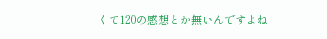くて120の感想とか無いんですよね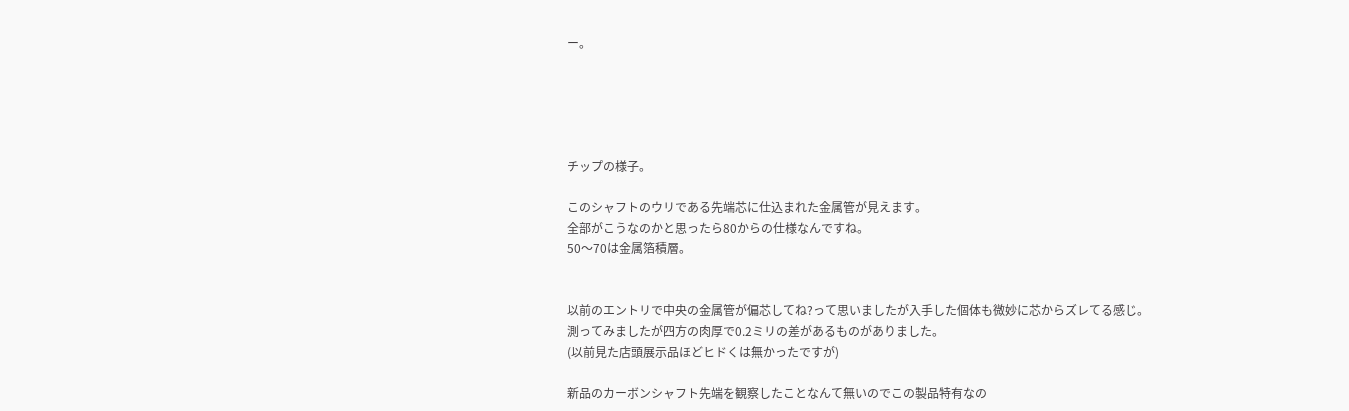ー。





チップの様子。

このシャフトのウリである先端芯に仕込まれた金属管が見えます。
全部がこうなのかと思ったら80からの仕様なんですね。
50〜70は金属箔積層。


以前のエントリで中央の金属管が偏芯してね?って思いましたが入手した個体も微妙に芯からズレてる感じ。
測ってみましたが四方の肉厚で0.2ミリの差があるものがありました。
(以前見た店頭展示品ほどヒドくは無かったですが)

新品のカーボンシャフト先端を観察したことなんて無いのでこの製品特有なの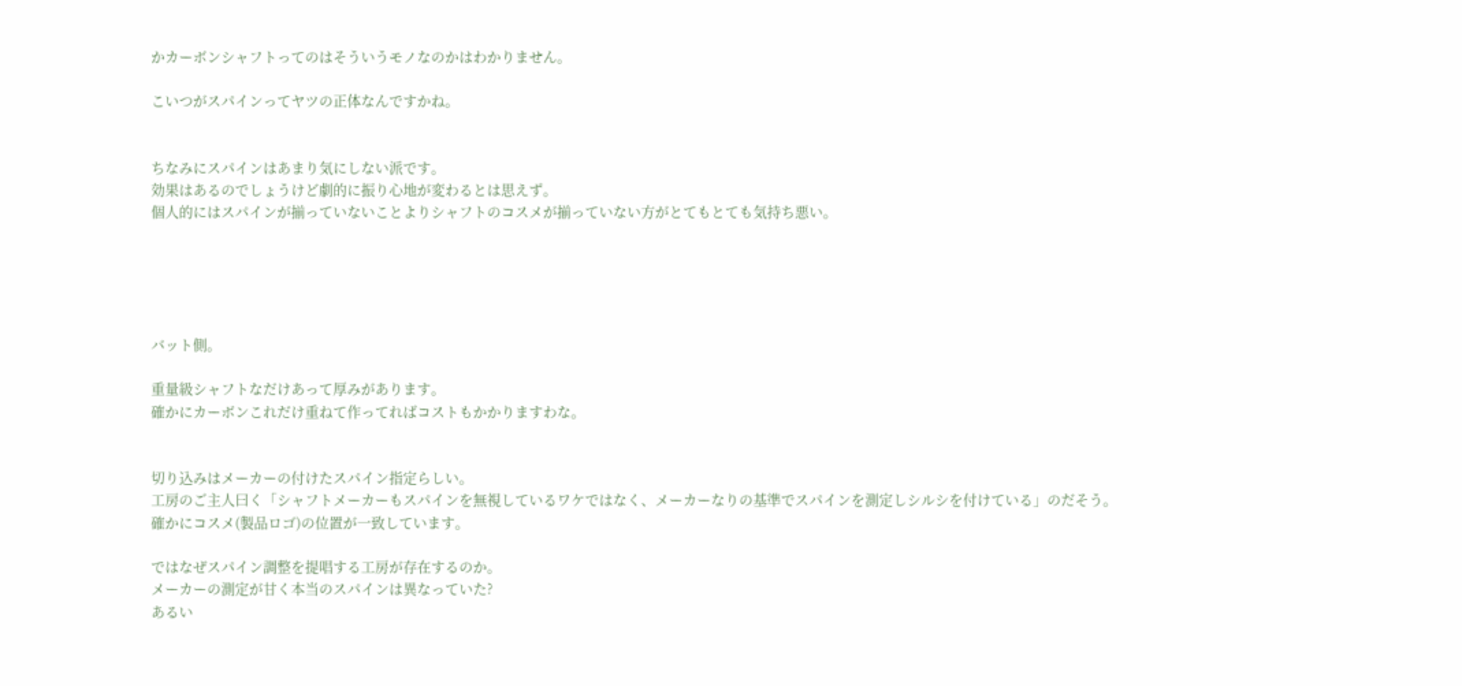かカーボンシャフトってのはそういうモノなのかはわかりません。

こいつがスパインってヤツの正体なんですかね。


ちなみにスパインはあまり気にしない派です。
効果はあるのでしょうけど劇的に振り心地が変わるとは思えず。
個人的にはスパインが揃っていないことよりシャフトのコスメが揃っていない方がとてもとても気持ち悪い。





バット側。

重量級シャフトなだけあって厚みがあります。
確かにカーボンこれだけ重ねて作ってればコストもかかりますわな。


切り込みはメーカーの付けたスパイン指定らしい。
工房のご主人曰く「シャフトメーカーもスパインを無視しているワケではなく、メーカーなりの基準でスパインを測定しシルシを付けている」のだそう。
確かにコスメ(製品ロゴ)の位置が一致しています。

ではなぜスパイン調整を提唱する工房が存在するのか。
メーカーの測定が甘く本当のスパインは異なっていた?
あるい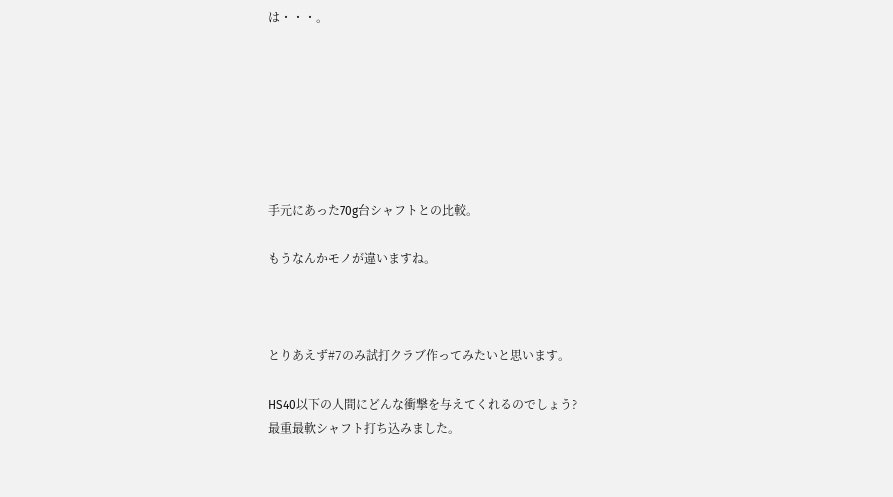は・・・。







手元にあった70g台シャフトとの比較。

もうなんかモノが違いますね。



とりあえず#7のみ試打クラブ作ってみたいと思います。

HS40以下の人間にどんな衝撃を与えてくれるのでしょう?
最重最軟シャフト打ち込みました。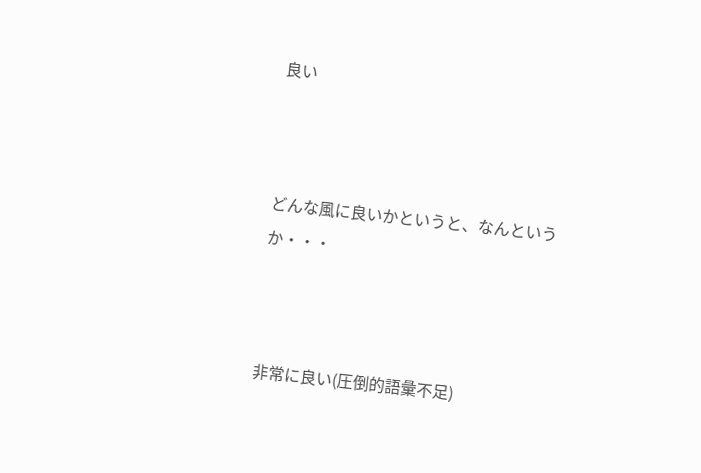良い



どんな風に良いかというと、なんというか・・・



非常に良い(圧倒的語彙不足)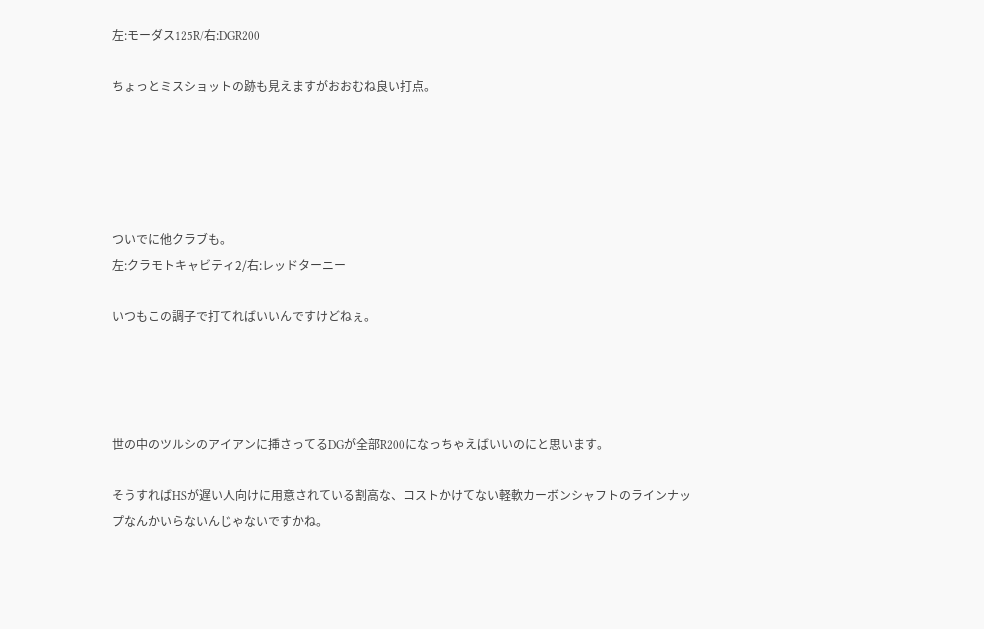左:モーダス125R/右:DGR200

ちょっとミスショットの跡も見えますがおおむね良い打点。





ついでに他クラブも。
左:クラモトキャビティ2/右:レッドターニー

いつもこの調子で打てればいいんですけどねぇ。




世の中のツルシのアイアンに挿さってるDGが全部R200になっちゃえばいいのにと思います。

そうすればHSが遅い人向けに用意されている割高な、コストかけてない軽軟カーボンシャフトのラインナップなんかいらないんじゃないですかね。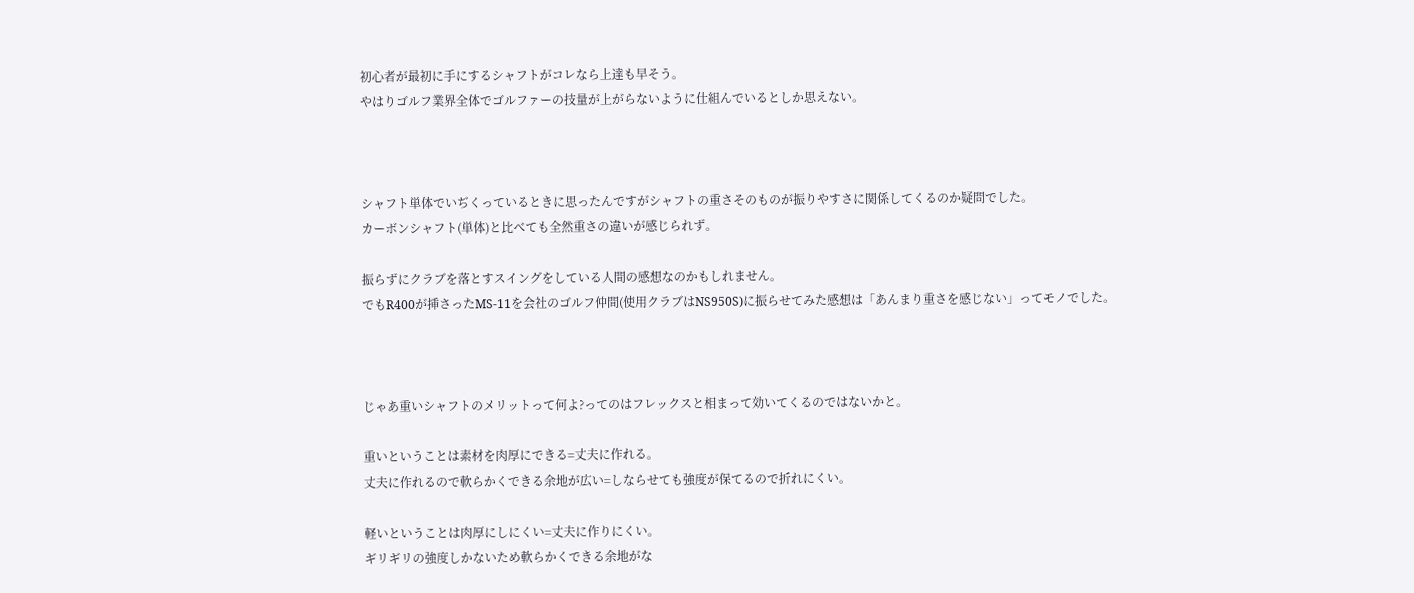初心者が最初に手にするシャフトがコレなら上達も早そう。
やはりゴルフ業界全体でゴルファーの技量が上がらないように仕組んでいるとしか思えない。



シャフト単体でいぢくっているときに思ったんですがシャフトの重さそのものが振りやすさに関係してくるのか疑問でした。
カーボンシャフト(単体)と比べても全然重さの違いが感じられず。

振らずにクラブを落とすスイングをしている人間の感想なのかもしれません。
でもR400が挿さったMS‐11を会社のゴルフ仲間(使用クラブはNS950S)に振らせてみた感想は「あんまり重さを感じない」ってモノでした。



じゃあ重いシャフトのメリットって何よ?ってのはフレックスと相まって効いてくるのではないかと。

重いということは素材を肉厚にできる=丈夫に作れる。
丈夫に作れるので軟らかくできる余地が広い=しならせても強度が保てるので折れにくい。

軽いということは肉厚にしにくい=丈夫に作りにくい。
ギリギリの強度しかないため軟らかくできる余地がな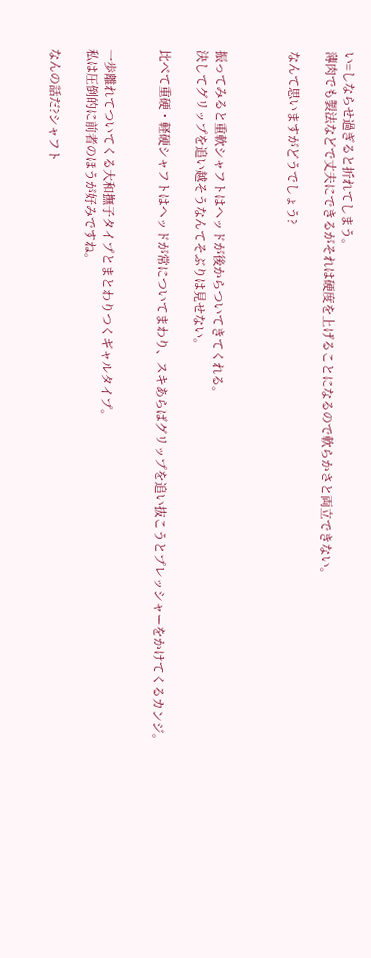い=しならせ過ぎると折れてしまう。
薄肉でも製法などで丈夫にできるがそれは硬度を上げることになるので軟らかさと両立できない。

なんて思いますがどうでしょう?



振ってみると重軟シャフトはヘッドが後からついてきてくれる。
決してグリップを追い越そうなんてそぶりは見せない。

比べて重硬・軽硬シャフトはヘッドが常についてまわり、スキあらばグリップを追い抜こうとプレッシャーをかけてくるカンジ。


一歩離れてついてくる大和撫子タイプとまとわりつくギャルタイプ。
私は圧倒的に前者のほうが好みですね。

なんの話だ?シャフト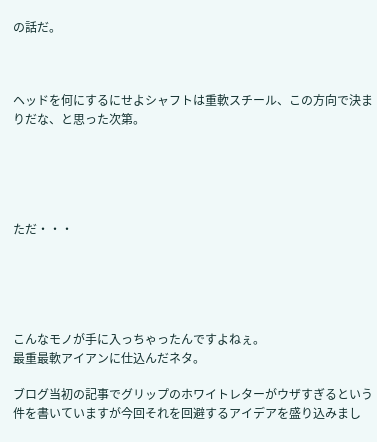の話だ。



ヘッドを何にするにせよシャフトは重軟スチール、この方向で決まりだな、と思った次第。





ただ・・・





こんなモノが手に入っちゃったんですよねぇ。
最重最軟アイアンに仕込んだネタ。

ブログ当初の記事でグリップのホワイトレターがウザすぎるという件を書いていますが今回それを回避するアイデアを盛り込みまし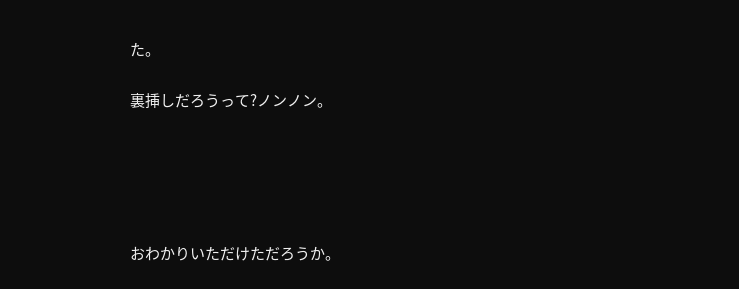た。

裏挿しだろうって?ノンノン。





おわかりいただけただろうか。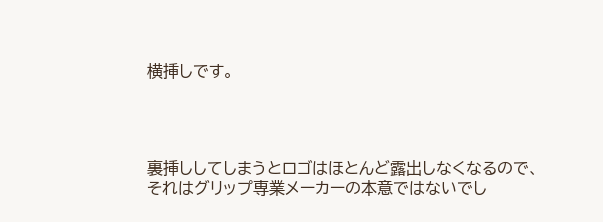横挿しです。




裏挿ししてしまうとロゴはほとんど露出しなくなるので、それはグリップ専業メーカーの本意ではないでし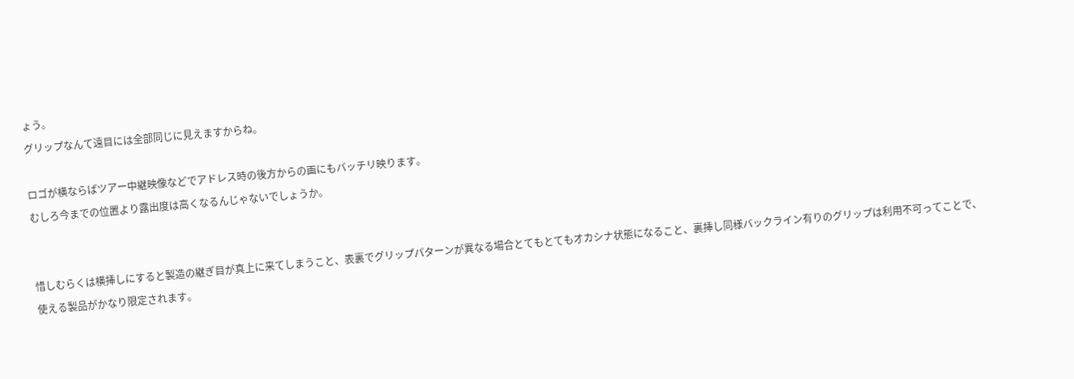ょう。
グリップなんて遠目には全部同じに見えますからね。

ロゴが横ならばツアー中継映像などでアドレス時の後方からの画にもバッチリ映ります。
むしろ今までの位置より露出度は高くなるんじゃないでしょうか。


惜しむらくは横挿しにすると製造の継ぎ目が真上に来てしまうこと、表裏でグリップパターンが異なる場合とてもとてもオカシナ状態になること、裏挿し同様バックライン有りのグリップは利用不可ってことで、使える製品がかなり限定されます。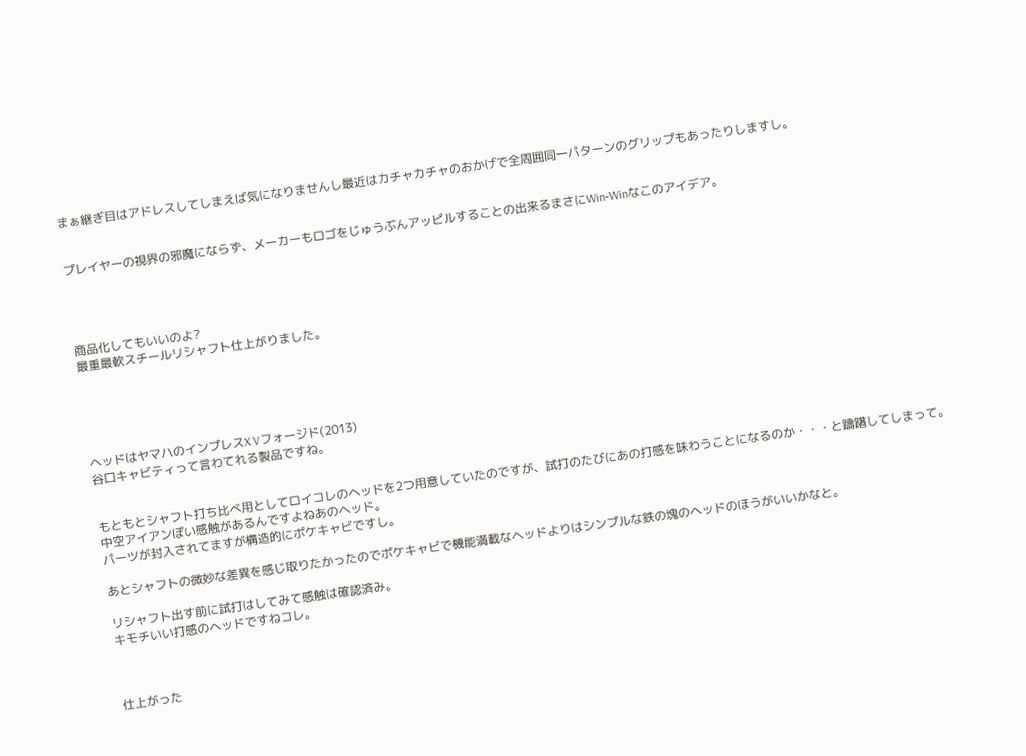まぁ継ぎ目はアドレスしてしまえば気になりませんし最近はカチャカチャのおかげで全周囲同一パターンのグリップもあったりしますし。


プレイヤーの視界の邪魔にならず、メーカーもロゴをじゅうぶんアッピルすることの出来るまさにWin‐Winなこのアイデア。




商品化してもいいのよ?
最重最軟スチールリシャフト仕上がりました。





ヘッドはヤマハのインプレスX Vフォージド(2013)
谷口キャビティって言わてれる製品ですね。


もともとシャフト打ち比べ用としてロイコレのヘッドを2つ用意していたのですが、試打のたびにあの打感を味わうことになるのか・・・と躊躇してしまって。
中空アイアンぽい感触があるんですよねあのヘッド。
パーツが封入されてますが構造的にポケキャビですし。

あとシャフトの微妙な差異を感じ取りたかったのでポケキャビで機能満載なヘッドよりはシンプルな鉄の塊のヘッドのほうがいいかなと。

リシャフト出す前に試打はしてみて感触は確認済み。
キモチいい打感のヘッドですねコレ。



仕上がった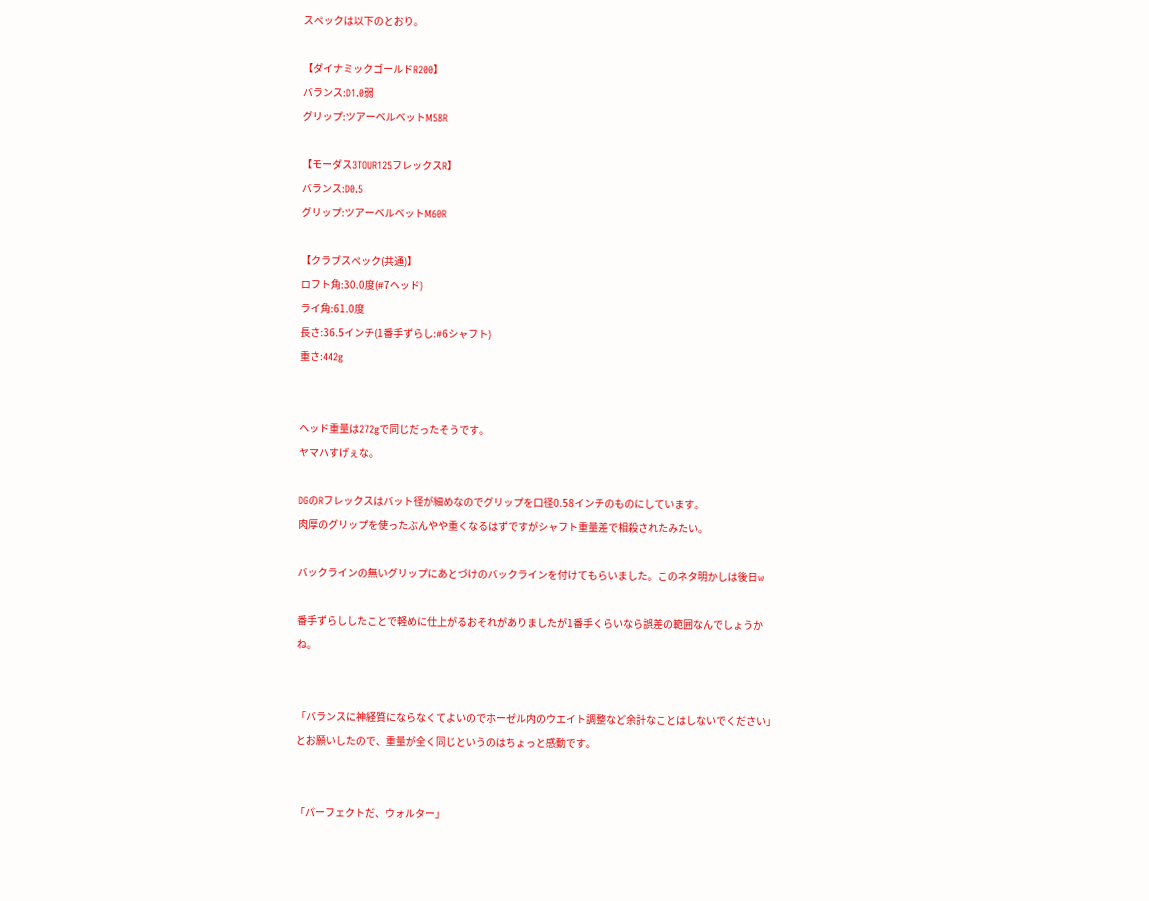スペックは以下のとおり。

【ダイナミックゴールドR200】
バランス:D1.0弱
グリップ:ツアーベルベットM58R

【モーダス3TOUR125フレックスR】
バランス:D0.5
グリップ:ツアーベルベットM60R

【クラブスペック(共通)】
ロフト角:30.0度(#7ヘッド)
ライ角:61.0度
長さ:36.5インチ(1番手ずらし:#6シャフト)
重さ:442g


ヘッド重量は272gで同じだったそうです。
ヤマハすげぇな。

DGのRフレックスはバット径が細めなのでグリップを口径0.58インチのものにしています。
肉厚のグリップを使ったぶんやや重くなるはずですがシャフト重量差で相殺されたみたい。

バックラインの無いグリップにあとづけのバックラインを付けてもらいました。このネタ明かしは後日w

番手ずらししたことで軽めに仕上がるおそれがありましたが1番手くらいなら誤差の範囲なんでしょうかね。


「バランスに神経質にならなくてよいのでホーゼル内のウエイト調整など余計なことはしないでください」とお願いしたので、重量が全く同じというのはちょっと感動です。


「パーフェクトだ、ウォルター」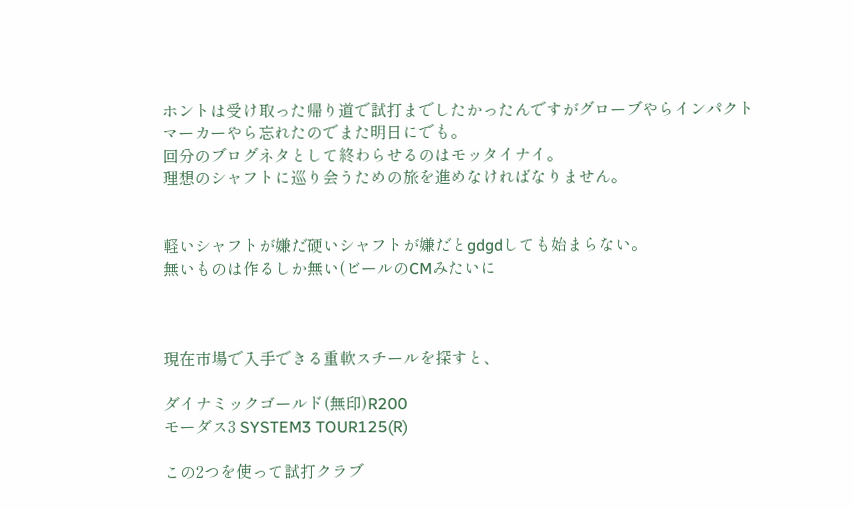ホントは受け取った帰り道で試打までしたかったんですがグローブやらインパクトマーカーやら忘れたのでまた明日にでも。
回分のブログネタとして終わらせるのはモッタイナイ。
理想のシャフトに巡り会うための旅を進めなければなりません。


軽いシャフトが嫌だ硬いシャフトが嫌だとgdgdしても始まらない。
無いものは作るしか無い(ビールのCMみたいに



現在市場で入手できる重軟スチールを探すと、

ダイナミックゴールド(無印)R200
モーダス3 SYSTEM3 TOUR125(R)

この2つを使って試打クラブ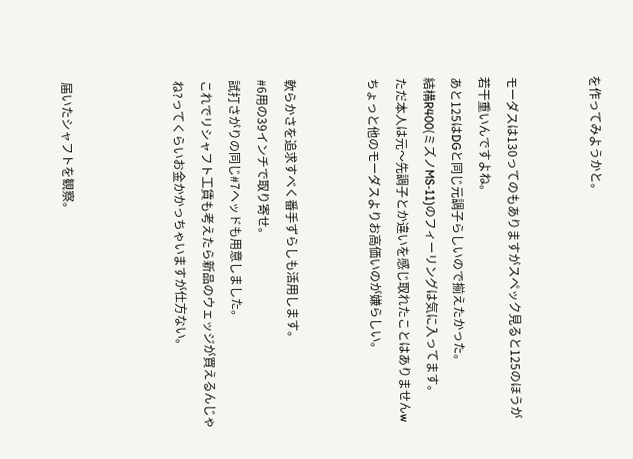を作ってみようかと。


モーダスは130ってのもありますがスペック見ると125のほうが若干重いんですよね。
あと125はDGと同じ元調子らしいので揃えたかった。
結構R400(ミズノMS‐11)のフィーリングは気に入ってます。
ただ本人は元〜先調子とか違いを感じ取れたことはありませんw
ちょっと他のモーダスよりお高価いのが嫌らしい。


軟らかさを追求すべく番手ずらしも活用します。
#6用の39インチで取り寄せ。
試打さがりの同じ#7ヘッドも用意しました。
これでリシャフト工賃も考えたら新品のウェッジが買えるんじゃね?ってくらいお金かかっちゃいますが仕方ない。



届いたシャフトを観察。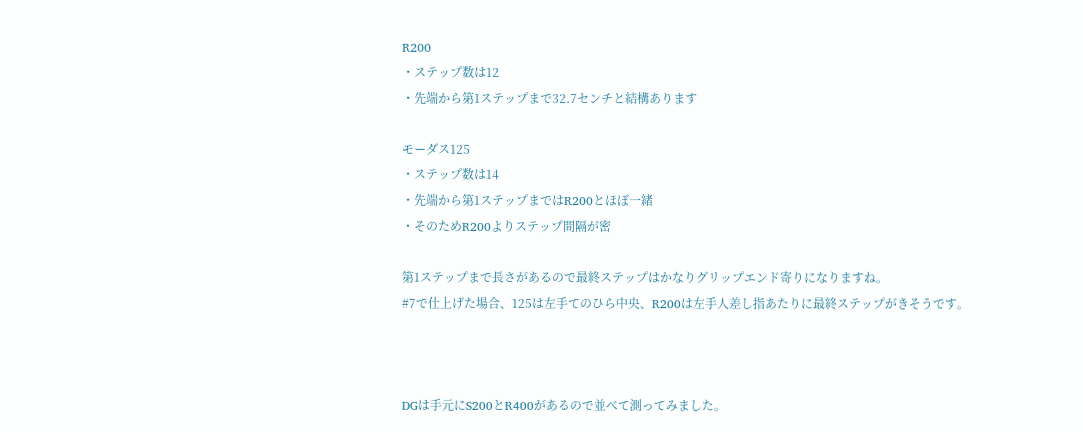R200
・ステップ数は12
・先端から第1ステップまで32.7センチと結構あります

モーダス125
・ステップ数は14
・先端から第1ステップまではR200とほぼ一緒
・そのためR200よりステップ間隔が密

第1ステップまで長さがあるので最終ステップはかなりグリップエンド寄りになりますね。
#7で仕上げた場合、125は左手てのひら中央、R200は左手人差し指あたりに最終ステップがきそうです。



DGは手元にS200とR400があるので並べて測ってみました。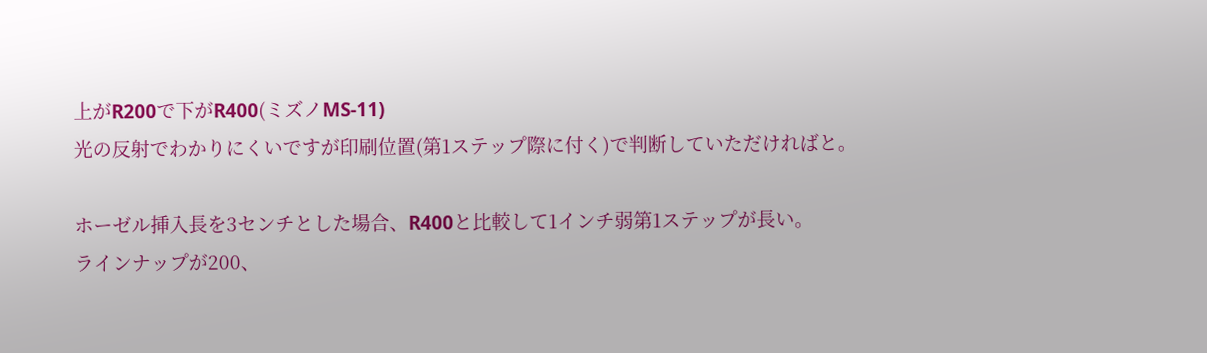上がR200で下がR400(ミズノMS‐11)
光の反射でわかりにくいですが印刷位置(第1ステップ際に付く)で判断していただければと。

ホーゼル挿入長を3センチとした場合、R400と比較して1インチ弱第1ステップが長い。
ラインナップが200、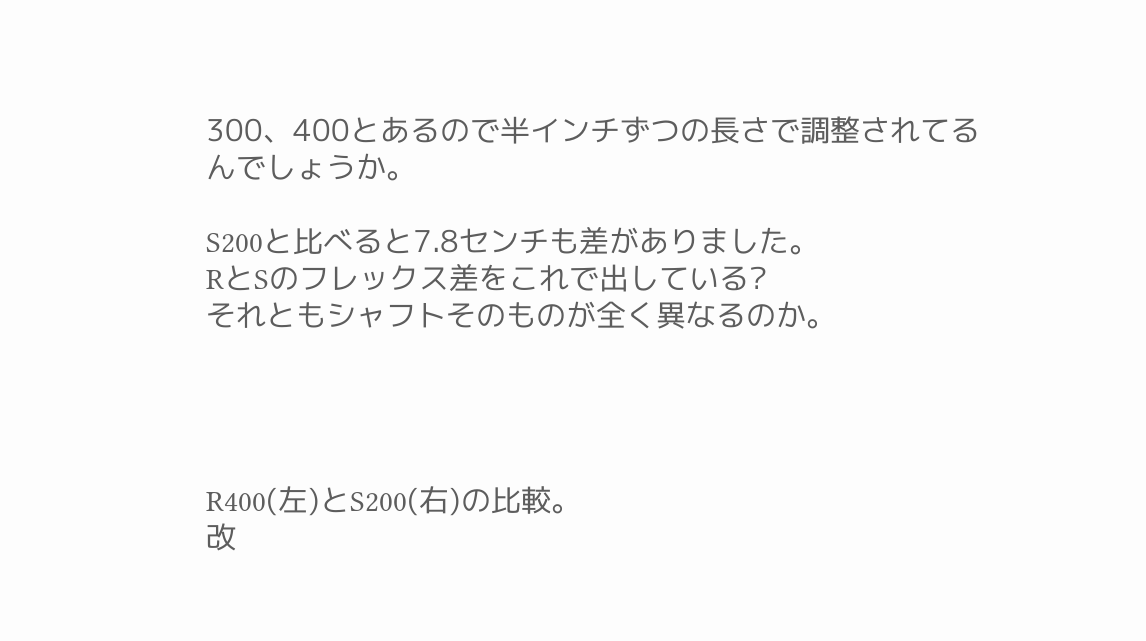300、400とあるので半インチずつの長さで調整されてるんでしょうか。

S200と比べると7.8センチも差がありました。
RとSのフレックス差をこれで出している?
それともシャフトそのものが全く異なるのか。




R400(左)とS200(右)の比較。
改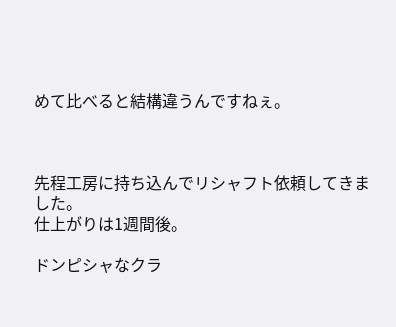めて比べると結構違うんですねぇ。



先程工房に持ち込んでリシャフト依頼してきました。
仕上がりは1週間後。

ドンピシャなクラ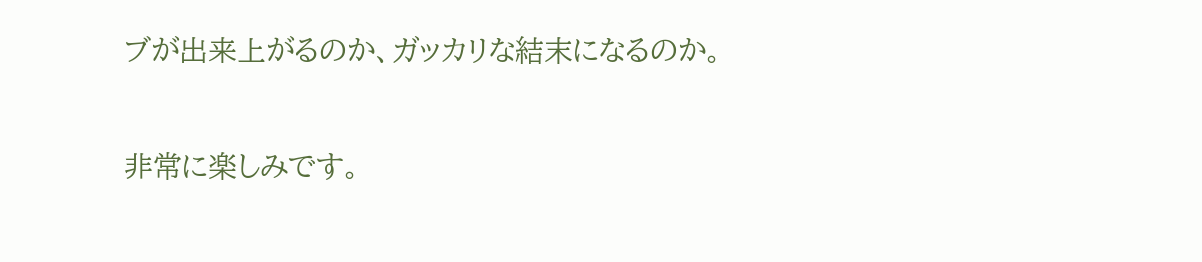ブが出来上がるのか、ガッカリな結末になるのか。

非常に楽しみです。